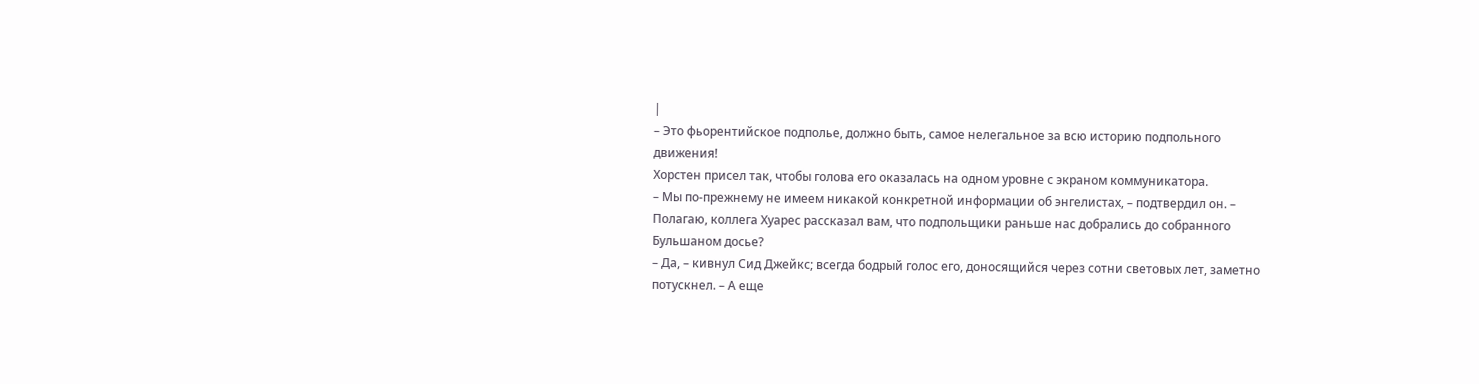|
– Это фьорентийское подполье, должно быть, самое нелегальное за всю историю подпольного движения!
Хорстен присел так, чтобы голова его оказалась на одном уровне с экраном коммуникатора.
– Мы по‑прежнему не имеем никакой конкретной информации об энгелистах, – подтвердил он. – Полагаю, коллега Хуарес рассказал вам, что подпольщики раньше нас добрались до собранного Бульшаном досье?
– Да, – кивнул Сид Джейкс; всегда бодрый голос его, доносящийся через сотни световых лет, заметно потускнел. – А еще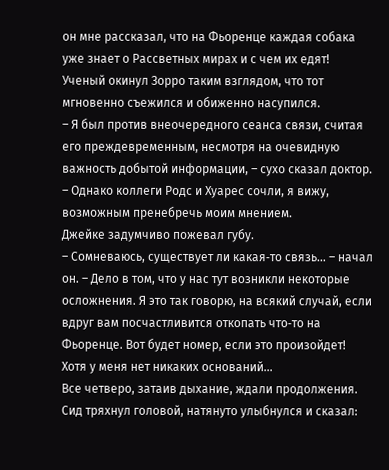он мне рассказал, что на Фьоренце каждая собака уже знает о Рассветных мирах и с чем их едят!
Ученый окинул Зорро таким взглядом, что тот мгновенно съежился и обиженно насупился.
– Я был против внеочередного сеанса связи, считая его преждевременным, несмотря на очевидную важность добытой информации, – сухо сказал доктор. – Однако коллеги Родс и Хуарес сочли, я вижу, возможным пренебречь моим мнением.
Джейке задумчиво пожевал губу.
– Сомневаюсь, существует ли какая‑то связь… – начал он. – Дело в том, что у нас тут возникли некоторые осложнения. Я это так говорю, на всякий случай, если вдруг вам посчастливится откопать что‑то на Фьоренце. Вот будет номер, если это произойдет! Хотя у меня нет никаких оснований…
Все четверо, затаив дыхание, ждали продолжения. Сид тряхнул головой, натянуто улыбнулся и сказал: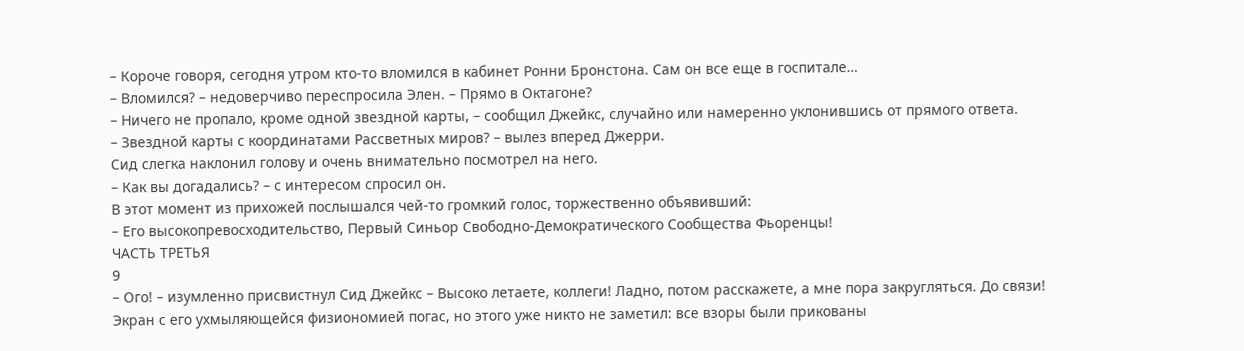– Короче говоря, сегодня утром кто‑то вломился в кабинет Ронни Бронстона. Сам он все еще в госпитале…
– Вломился? – недоверчиво переспросила Элен. – Прямо в Октагоне?
– Ничего не пропало, кроме одной звездной карты, – сообщил Джейкс, случайно или намеренно уклонившись от прямого ответа.
– Звездной карты с координатами Рассветных миров? – вылез вперед Джерри.
Сид слегка наклонил голову и очень внимательно посмотрел на него.
– Как вы догадались? – с интересом спросил он.
В этот момент из прихожей послышался чей‑то громкий голос, торжественно объявивший:
– Его высокопревосходительство, Первый Синьор Свободно‑Демократического Сообщества Фьоренцы!
ЧАСТЬ ТРЕТЬЯ
9
– Ого! – изумленно присвистнул Сид Джейкс – Высоко летаете, коллеги! Ладно, потом расскажете, а мне пора закругляться. До связи!
Экран с его ухмыляющейся физиономией погас, но этого уже никто не заметил: все взоры были прикованы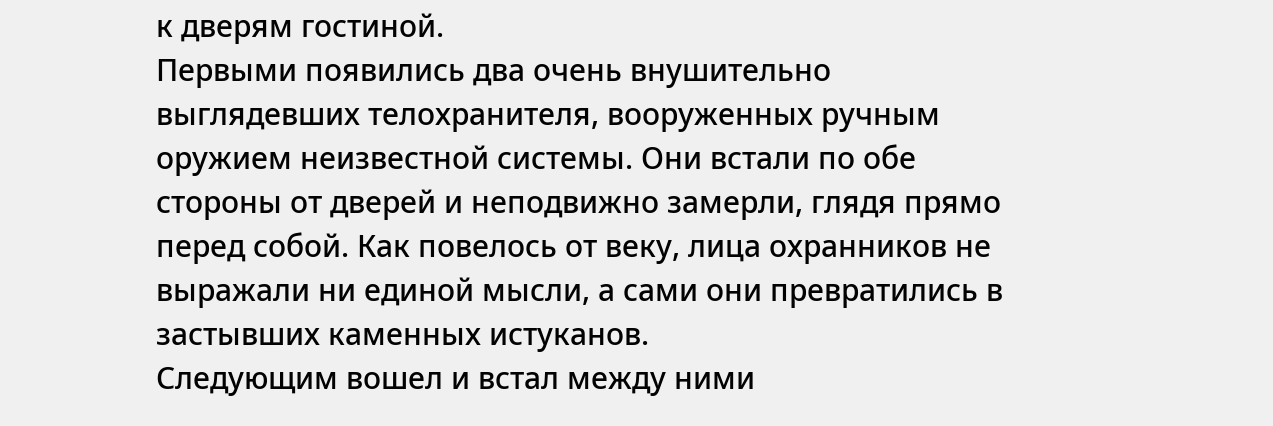к дверям гостиной.
Первыми появились два очень внушительно выглядевших телохранителя, вооруженных ручным оружием неизвестной системы. Они встали по обе стороны от дверей и неподвижно замерли, глядя прямо перед собой. Как повелось от веку, лица охранников не выражали ни единой мысли, а сами они превратились в застывших каменных истуканов.
Следующим вошел и встал между ними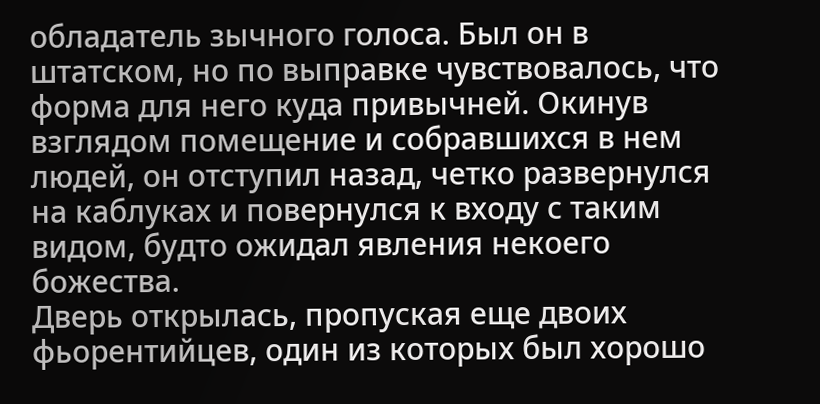обладатель зычного голоса. Был он в штатском, но по выправке чувствовалось, что форма для него куда привычней. Окинув взглядом помещение и собравшихся в нем людей, он отступил назад, четко развернулся на каблуках и повернулся к входу с таким видом, будто ожидал явления некоего божества.
Дверь открылась, пропуская еще двоих фьорентийцев, один из которых был хорошо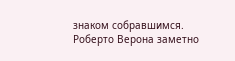знаком собравшимся. Роберто Верона заметно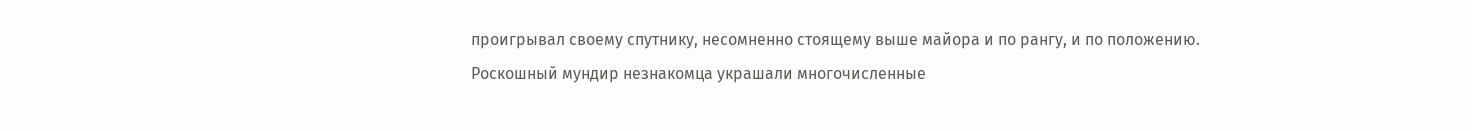проигрывал своему спутнику, несомненно стоящему выше майора и по рангу, и по положению. Роскошный мундир незнакомца украшали многочисленные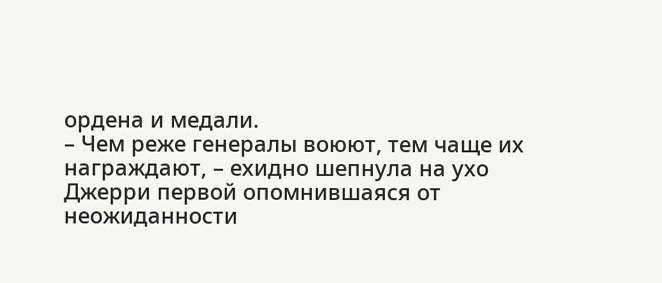ордена и медали.
– Чем реже генералы воюют, тем чаще их награждают, – ехидно шепнула на ухо Джерри первой опомнившаяся от неожиданности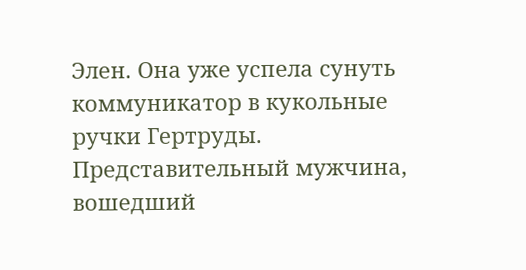Элен. Она уже успела сунуть коммуникатор в кукольные ручки Гертруды.
Представительный мужчина, вошедший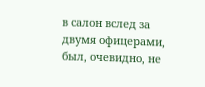в салон вслед за двумя офицерами, был, очевидно, не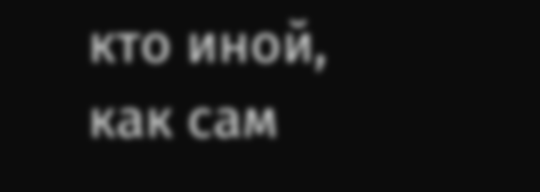кто иной, как сам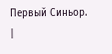Первый Синьор. |